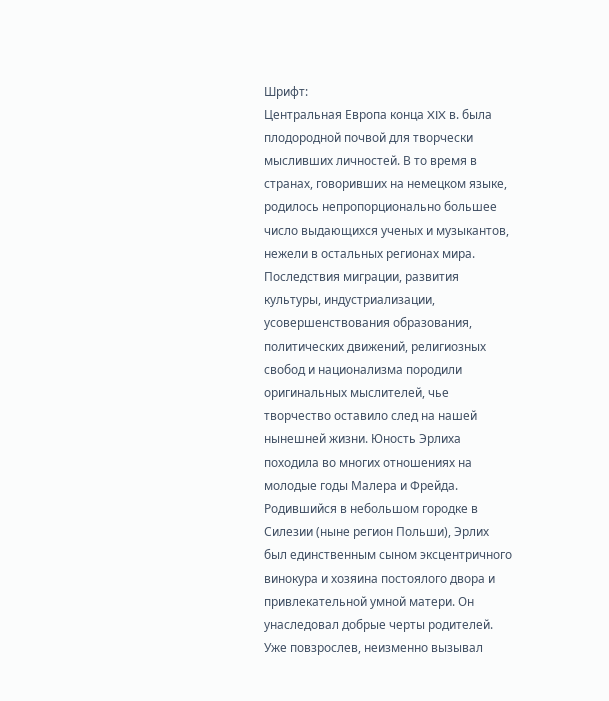Шрифт:
Центральная Европа конца XIX в. была плодородной почвой для творчески мысливших личностей. В то время в странах, говоривших на немецком языке, родилось непропорционально большее число выдающихся ученых и музыкантов, нежели в остальных регионах мира. Последствия миграции, развития культуры, индустриализации, усовершенствования образования, политических движений, религиозных свобод и национализма породили оригинальных мыслителей, чье творчество оставило след на нашей нынешней жизни. Юность Эрлиха походила во многих отношениях на молодые годы Малера и Фрейда.
Родившийся в небольшом городке в Силезии (ныне регион Польши), Эрлих был единственным сыном эксцентричного винокура и хозяина постоялого двора и привлекательной умной матери. Он унаследовал добрые черты родителей. Уже повзрослев, неизменно вызывал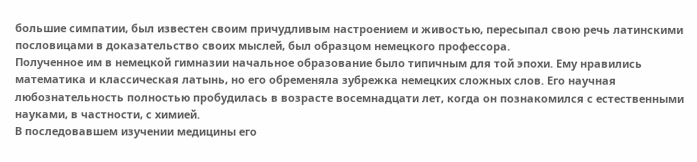большие симпатии, был известен своим причудливым настроением и живостью, пересыпал свою речь латинскими пословицами в доказательство своих мыслей, был образцом немецкого профессора.
Полученное им в немецкой гимназии начальное образование было типичным для той эпохи. Ему нравились математика и классическая латынь, но его обременяла зубрежка немецких сложных слов. Его научная любознательность полностью пробудилась в возрасте восемнадцати лет, когда он познакомился с естественными науками, в частности, с химией.
В последовавшем изучении медицины его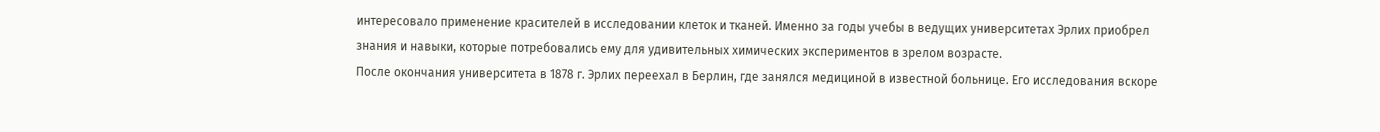интересовало применение красителей в исследовании клеток и тканей. Именно за годы учебы в ведущих университетах Эрлих приобрел знания и навыки, которые потребовались ему для удивительных химических экспериментов в зрелом возрасте.
После окончания университета в 1878 г. Эрлих переехал в Берлин, где занялся медициной в известной больнице. Его исследования вскоре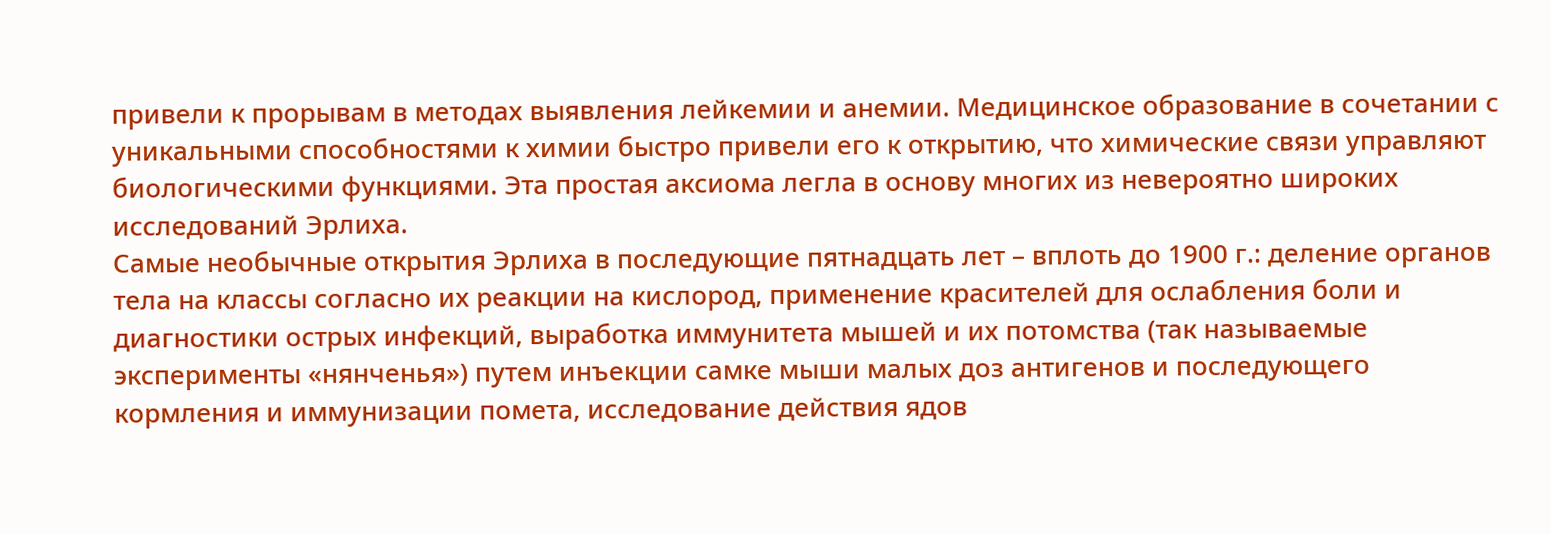привели к прорывам в методах выявления лейкемии и анемии. Медицинское образование в сочетании с уникальными способностями к химии быстро привели его к открытию, что химические связи управляют биологическими функциями. Эта простая аксиома легла в основу многих из невероятно широких исследований Эрлиха.
Самые необычные открытия Эрлиха в последующие пятнадцать лет – вплоть до 1900 г.: деление органов тела на классы согласно их реакции на кислород, применение красителей для ослабления боли и диагностики острых инфекций, выработка иммунитета мышей и их потомства (так называемые эксперименты «нянченья») путем инъекции самке мыши малых доз антигенов и последующего кормления и иммунизации помета, исследование действия ядов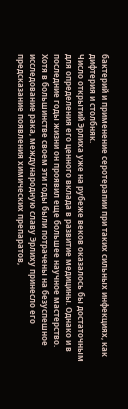бактерий и применение серотерапии при таких сильных инфекциях, как дифтерия и столбняк.
Число открытий Эрлиха уже на рубеже веков оказалось бы достаточным для определения его ценного вклада в развитие медицины. Однако и в последние годы жизни он проявил еще большее научное мастерство. Хотя в большинстве своем эти годы были потрачены на безуспешное исследование рака, международную славу Эрлиху принесло его предсказание появления химических препаратов,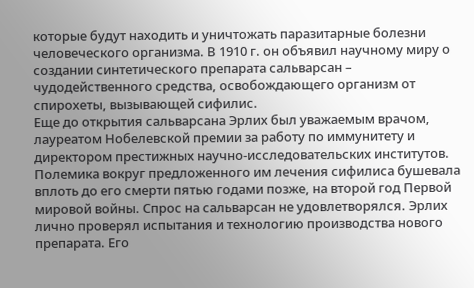которые будут находить и уничтожать паразитарные болезни человеческого организма. В 1910 г. он объявил научному миру о создании синтетического препарата сальварсан – чудодейственного средства, освобождающего организм от спирохеты, вызывающей сифилис.
Еще до открытия сальварсана Эрлих был уважаемым врачом, лауреатом Нобелевской премии за работу по иммунитету и директором престижных научно-исследовательских институтов. Полемика вокруг предложенного им лечения сифилиса бушевала вплоть до его смерти пятью годами позже, на второй год Первой мировой войны. Спрос на сальварсан не удовлетворялся. Эрлих лично проверял испытания и технологию производства нового препарата. Его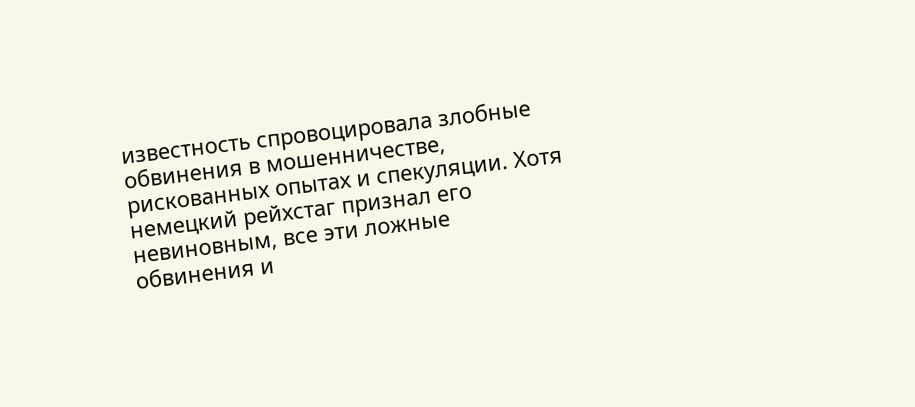известность спровоцировала злобные обвинения в мошенничестве, рискованных опытах и спекуляции. Хотя немецкий рейхстаг признал его невиновным, все эти ложные обвинения и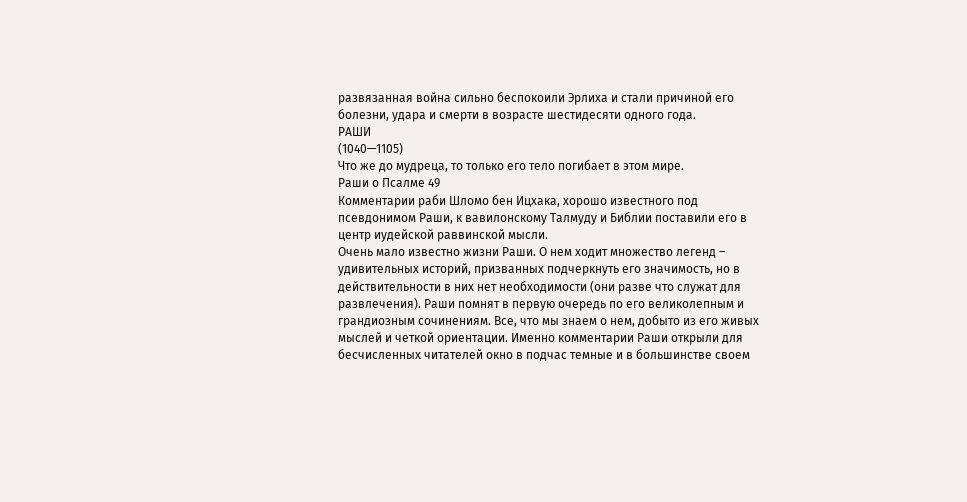развязанная война сильно беспокоили Эрлиха и стали причиной его болезни, удара и смерти в возрасте шестидесяти одного года.
РАШИ
(1040—1105)
Что же до мудреца, то только его тело погибает в этом мире.
Раши о Псалме 49
Комментарии раби Шломо бен Ицхака, хорошо известного под псевдонимом Раши, к вавилонскому Талмуду и Библии поставили его в центр иудейской раввинской мысли.
Очень мало известно жизни Раши. О нем ходит множество легенд – удивительных историй, призванных подчеркнуть его значимость, но в действительности в них нет необходимости (они разве что служат для развлечения). Раши помнят в первую очередь по его великолепным и грандиозным сочинениям. Все, что мы знаем о нем, добыто из его живых мыслей и четкой ориентации. Именно комментарии Раши открыли для бесчисленных читателей окно в подчас темные и в большинстве своем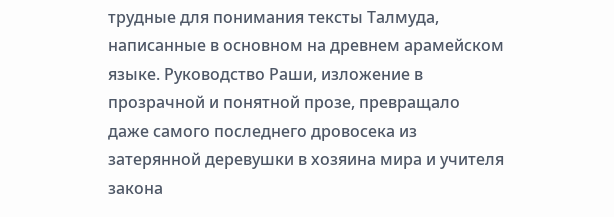трудные для понимания тексты Талмуда, написанные в основном на древнем арамейском языке. Руководство Раши, изложение в прозрачной и понятной прозе, превращало даже самого последнего дровосека из затерянной деревушки в хозяина мира и учителя закона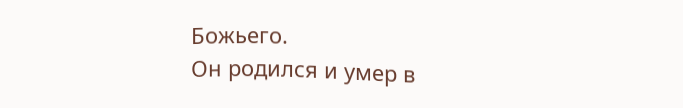Божьего.
Он родился и умер в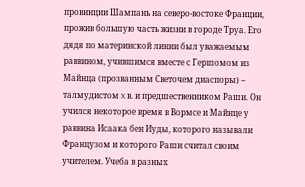провинции Шампань на северо-востоке Франции, прожив большую часть жизни в городе Труа. Его дядя по материнской линии был уважаемым раввином, учившимся вместе с Гершомом из Майнца (прозванным Светочем диаспоры) – талмудистом X в. и предшественником Раши. Он учился некоторое время в Вормсе и Майнце у раввина Исаака бен Иуды, которого называли Французом и которого Раши считал своим учителем. Учеба в разных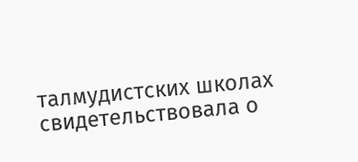талмудистских школах свидетельствовала о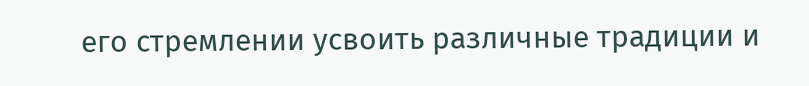его стремлении усвоить различные традиции и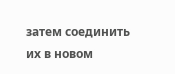затем соединить их в новом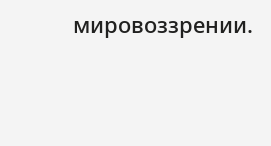мировоззрении.